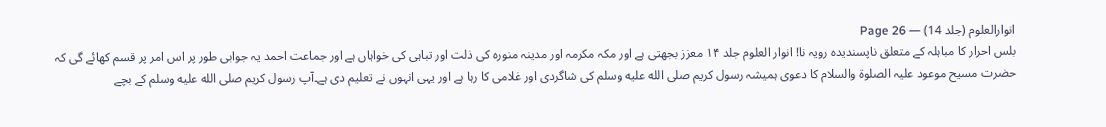انوارالعلوم (جلد 14) — Page 26
بلس احرار کا مباہلہ کے متعلق ناپسندیدہ رویہ نا! انوار العلوم جلد ۱۴ معزز بجھتی ہے اور مکہ مکرمہ اور مدینہ منورہ کی ذلت اور تباہی کی خواہاں ہے اور جماعت احمد یہ جوابی طور پر اس امر پر قسم کھائے گی کہ حضرت مسیح موعود علیہ الصلوۃ والسلام کا دعوی ہمیشہ رسول کریم صلى الله عليه وسلم کی شاگردی اور غلامی کا رہا ہے اور یہی انہوں نے تعلیم دی ہے۔آپ رسول کریم صلى الله عليه وسلم کے بچے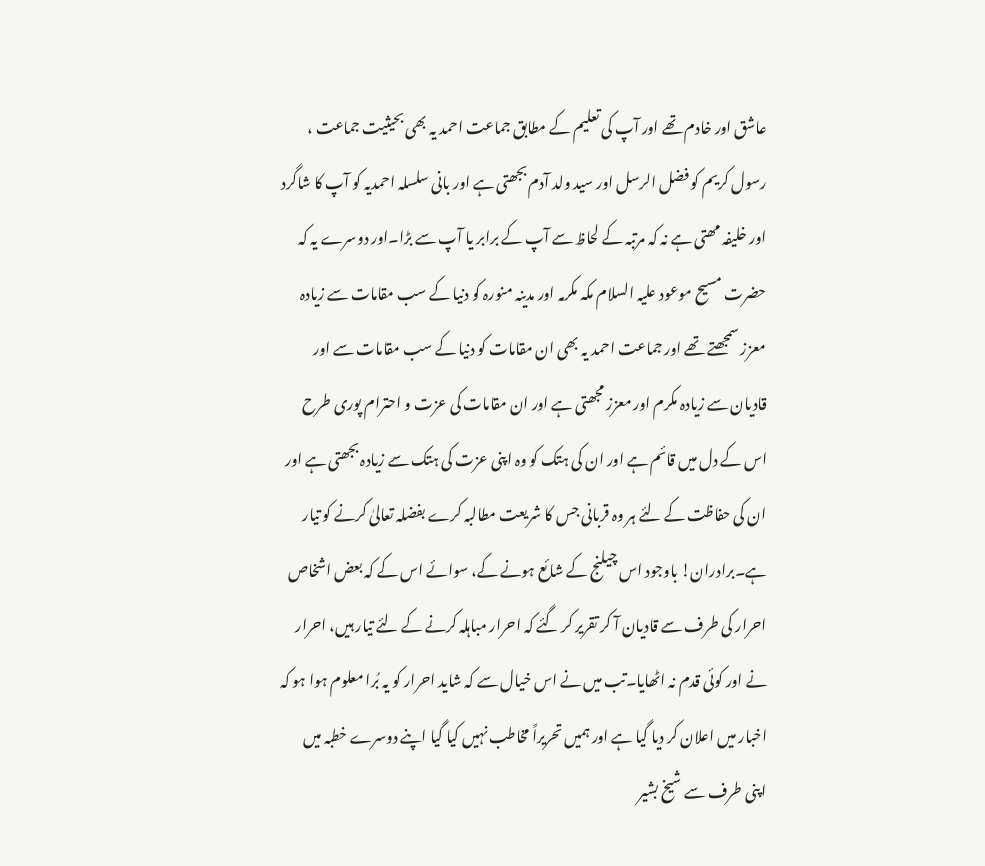عاشق اور خادم تھے اور آپ کی تعلیم کے مطابق جماعت احمد یہ بھی بحیثیت جماعت ، رسول کریم کو فضل الرسل اور سید ولد آدم بجھتی ہے اور بانی سلسلہ احمدیہ کو آپ کا شاگرد اور خلیفہ مھتی ہے نہ کہ مرتبہ کے لحاظ سے آپ کے برابر یا آپ سے بڑا۔اور دوسرے یہ کہ حضرت مسیح موعود علیہ السلام مکہ مکرمہ اور مدینہ منورہ کو دنیا کے سب مقامات سے زیادہ معزز سمجھتے تھے اور جماعت احمد یہ بھی ان مقامات کو دنیا کے سب مقامات سے اور قادیان سے زیادہ مکرم اور معزز مجھتی ہے اور ان مقامات کی عزت و احترام پوری طرح اس کے دل میں قائم ہے اور ان کی ہتک کو وہ اپنی عزت کی ہتک سے زیادہ بجھتی ہے اور ان کی حفاظت کے لئے ہر وہ قربانی جس کا شریعت مطالبہ کرے بفضلہ تعالیٰ کرنے کو تیار ہے۔برادران! باوجود اس چیلنج کے شائع ہونے کے، سوائے اس کے کہ بعض اشخاص احرار کی طرف سے قادیان آ کر تقریر کر گئے کہ احرار مباہلہ کرنے کے لئے تیار ہیں، احرار نے اور کوئی قدم نہ اٹھایا۔تب میں نے اس خیال سے کہ شاید احرار کو یہ بُرا معلوم ہوا ہو کہ اخبار میں اعلان کر دیا گیا ہے اور ہمیں تحریراً مخاطب نہیں کیا گیا اپنے دوسرے خطبہ میں اپنی طرف سے شیخ بشیر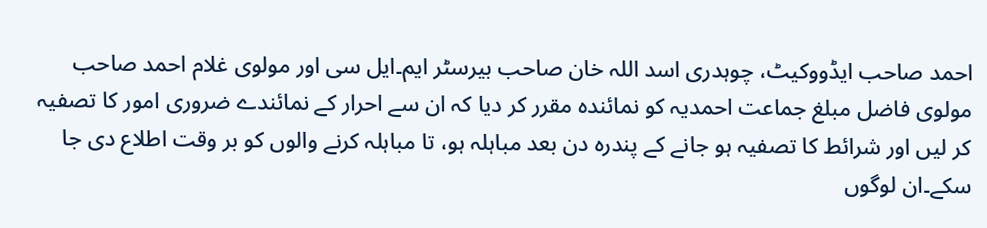احمد صاحب ایڈووکیٹ، چوہدری اسد اللہ خان صاحب بیرسٹر ایم۔ایل سی اور مولوی غلام احمد صاحب مولوی فاضل مبلغ جماعت احمدیہ کو نمائندہ مقرر کر دیا کہ ان سے احرار کے نمائندے ضروری امور کا تصفیہ کر لیں اور شرائط کا تصفیہ ہو جانے کے پندرہ دن بعد مباہلہ ہو، تا مباہلہ کرنے والوں کو بر وقت اطلاع دی جا سکے۔ان لوگوں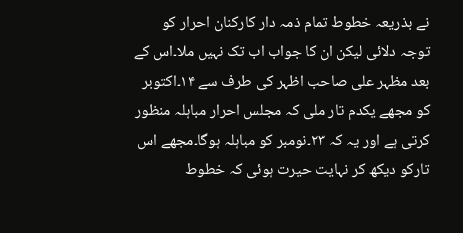نے بذریعہ خطوط تمام ذمہ دار کارکنان احرار کو توجہ دلائی لیکن ان کا جواب اب تک نہیں ملا۔اس کے بعد مظہر علی صاحب اظہر کی طرف سے ۱۴۔اکتوبر کو مجھے یکدم تار ملی کہ مجلس احرار مباہلہ منظور کرتی ہے اور یہ کہ ۲۳۔نومبر کو مباہلہ ہوگا۔مجھے اس تارکو دیکھ کر نہایت حیرت ہوئی کہ خطوط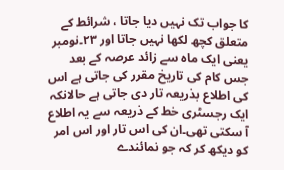کا جواب تک نہیں دیا جاتا ، شرائط کے متعلق کچھ لکھا نہیں جاتا اور ۲۳۔نومبر یعنی ایک ماہ سے زائد عرصہ کے بعد جس کام کی تاریخ مقرر کی جاتی ہے اس کی اطلاع بذریعہ تار دی جاتی ہے حالانکہ ایک رجسٹری خط کے ذریعہ سے یہ اطلاع آ سکتی تھی۔ان کی اس تار اور اس امر کو دیکھ کر کہ جو نمائندے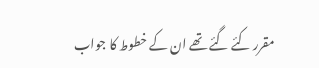مقرر کئے گئے تھے ان کے خطوط کا جواب